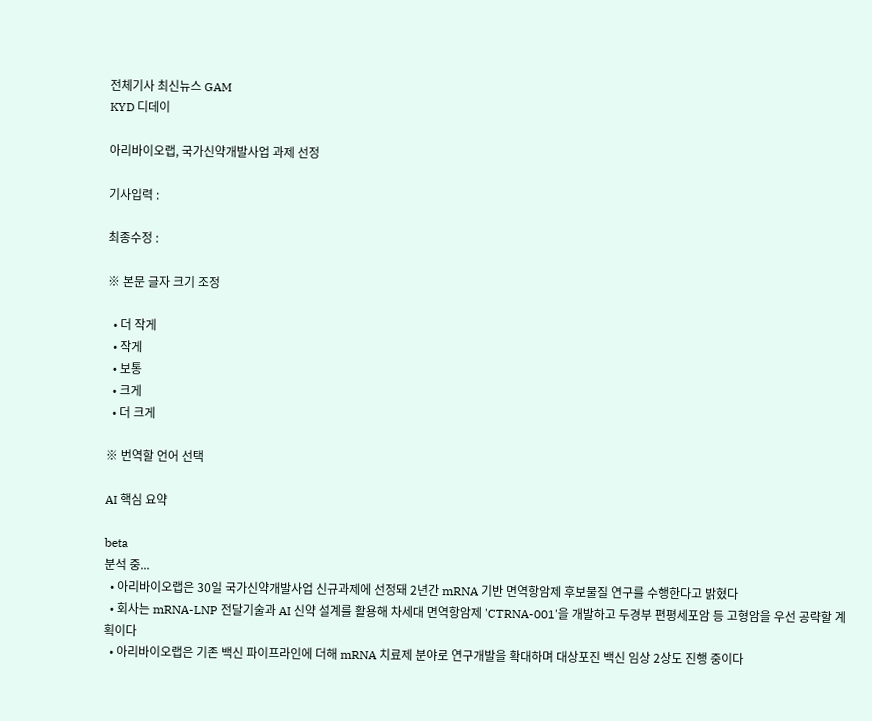전체기사 최신뉴스 GAM
KYD 디데이

아리바이오랩, 국가신약개발사업 과제 선정

기사입력 :

최종수정 :

※ 본문 글자 크기 조정

  • 더 작게
  • 작게
  • 보통
  • 크게
  • 더 크게

※ 번역할 언어 선택

AI 핵심 요약

beta
분석 중...
  • 아리바이오랩은 30일 국가신약개발사업 신규과제에 선정돼 2년간 mRNA 기반 면역항암제 후보물질 연구를 수행한다고 밝혔다
  • 회사는 mRNA-LNP 전달기술과 AI 신약 설계를 활용해 차세대 면역항암제 'CTRNA-001'을 개발하고 두경부 편평세포암 등 고형암을 우선 공략할 계획이다
  • 아리바이오랩은 기존 백신 파이프라인에 더해 mRNA 치료제 분야로 연구개발을 확대하며 대상포진 백신 임상 2상도 진행 중이다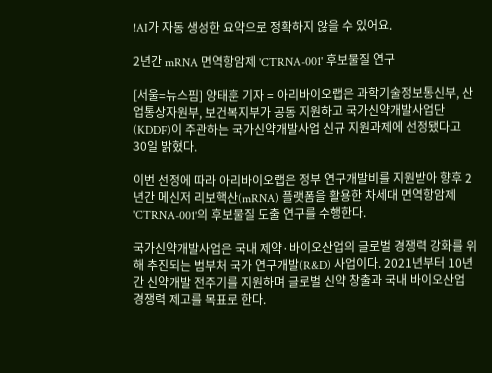!AI가 자동 생성한 요약으로 정확하지 않을 수 있어요.

2년간 mRNA 면역항암제 'CTRNA-001' 후보물질 연구

[서울=뉴스핌] 양태훈 기자 = 아리바이오랩은 과학기술정보통신부, 산업통상자원부, 보건복지부가 공동 지원하고 국가신약개발사업단(KDDF)이 주관하는 국가신약개발사업 신규 지원과제에 선정됐다고 30일 밝혔다.

이번 선정에 따라 아리바이오랩은 정부 연구개발비를 지원받아 향후 2년간 메신저 리보핵산(mRNA) 플랫폼을 활용한 차세대 면역항암제 'CTRNA-001'의 후보물질 도출 연구를 수행한다.

국가신약개발사업은 국내 제약·바이오산업의 글로벌 경쟁력 강화를 위해 추진되는 범부처 국가 연구개발(R&D) 사업이다. 2021년부터 10년간 신약개발 전주기를 지원하며 글로벌 신약 창출과 국내 바이오산업 경쟁력 제고를 목표로 한다.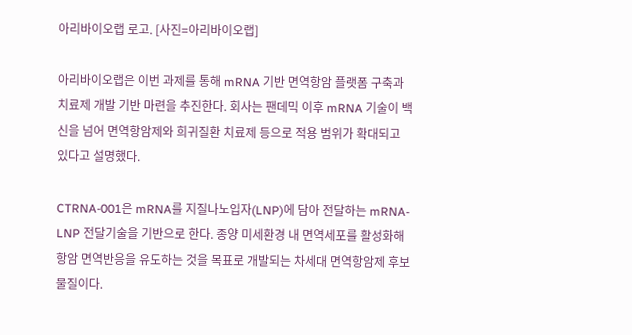아리바이오랩 로고. [사진=아리바이오랩]

아리바이오랩은 이번 과제를 통해 mRNA 기반 면역항암 플랫폼 구축과 치료제 개발 기반 마련을 추진한다. 회사는 팬데믹 이후 mRNA 기술이 백신을 넘어 면역항암제와 희귀질환 치료제 등으로 적용 범위가 확대되고 있다고 설명했다.

CTRNA-001은 mRNA를 지질나노입자(LNP)에 담아 전달하는 mRNA-LNP 전달기술을 기반으로 한다. 종양 미세환경 내 면역세포를 활성화해 항암 면역반응을 유도하는 것을 목표로 개발되는 차세대 면역항암제 후보물질이다.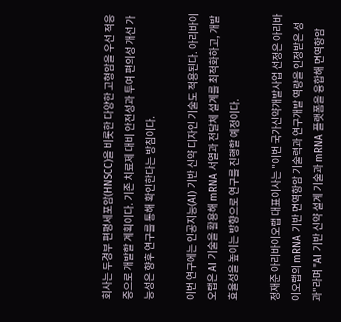회사는 두경부 편평세포암(HNSCC)을 비롯한 다양한 고형암을 우선 적응증으로 개발할 계획이다. 기존 치료제 대비 안전성과 투여 편의성 개선 가능성은 향후 연구를 통해 확인한다는 방침이다.

이번 연구에는 인공지능(AI) 기반 신약 디자인 기술도 적용된다. 아리바이오랩은 AI 기술을 활용해 mRNA 서열과 전달체 설계를 최적화하고, 개발 효율성을 높이는 방향으로 연구를 진행할 예정이다.

정재준 아리바이오랩 대표이사는 "이번 국가신약개발사업 선정은 아리바이오랩의 mRNA 기반 면역항암 기술력과 연구개발 역량을 인정받은 성과"라며 "AI 기반 신약 설계 기술과 mRNA 플랫폼을 융합해 면역항암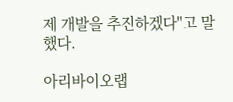제 개발을 추진하겠다"고 말했다.

아리바이오랩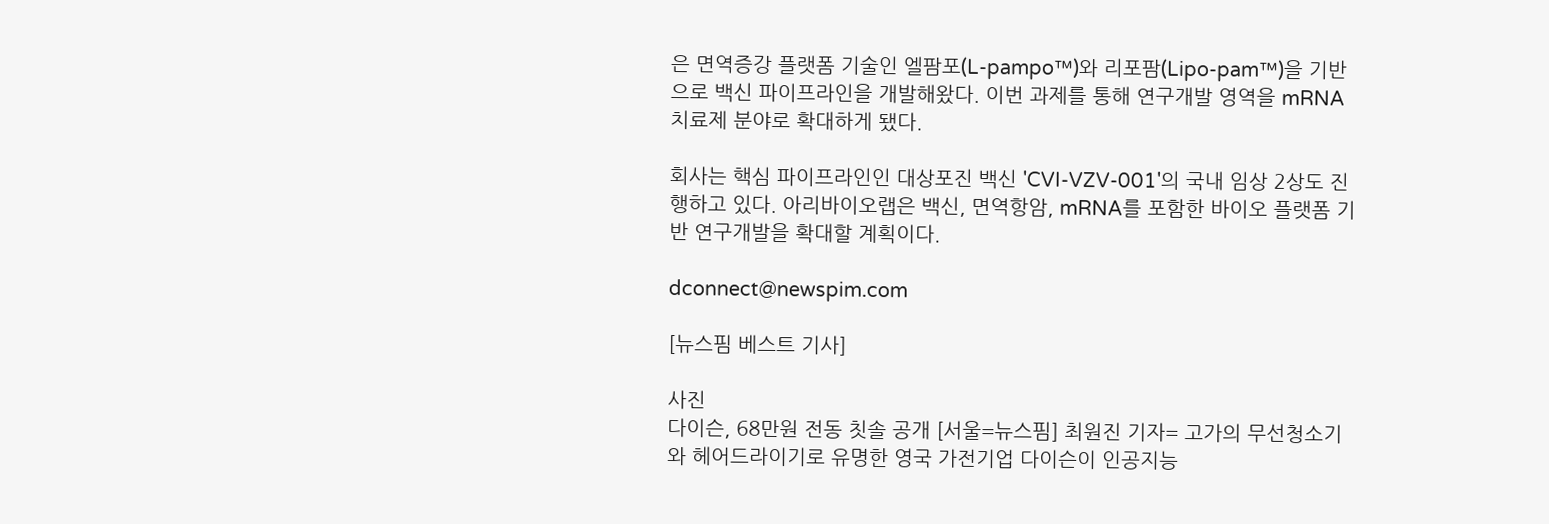은 면역증강 플랫폼 기술인 엘팜포(L-pampo™)와 리포팜(Lipo-pam™)을 기반으로 백신 파이프라인을 개발해왔다. 이번 과제를 통해 연구개발 영역을 mRNA 치료제 분야로 확대하게 됐다.

회사는 핵심 파이프라인인 대상포진 백신 'CVI-VZV-001'의 국내 임상 2상도 진행하고 있다. 아리바이오랩은 백신, 면역항암, mRNA를 포함한 바이오 플랫폼 기반 연구개발을 확대할 계획이다.

dconnect@newspim.com

[뉴스핌 베스트 기사]

사진
다이슨, 68만원 전동 칫솔 공개 [서울=뉴스핌] 최원진 기자= 고가의 무선청소기와 헤어드라이기로 유명한 영국 가전기업 다이슨이 인공지능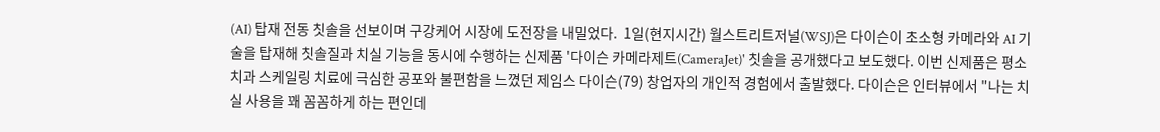(AI) 탑재 전동 칫솔을 선보이며 구강케어 시장에 도전장을 내밀었다.  1일(현지시간) 월스트리트저널(WSJ)은 다이슨이 초소형 카메라와 AI 기술을 탑재해 칫솔질과 치실 기능을 동시에 수행하는 신제품 '다이슨 카메라제트(CameraJet)' 칫솔을 공개했다고 보도했다. 이번 신제품은 평소 치과 스케일링 치료에 극심한 공포와 불편함을 느꼈던 제임스 다이슨(79) 창업자의 개인적 경험에서 출발했다. 다이슨은 인터뷰에서 "나는 치실 사용을 꽤 꼼꼼하게 하는 편인데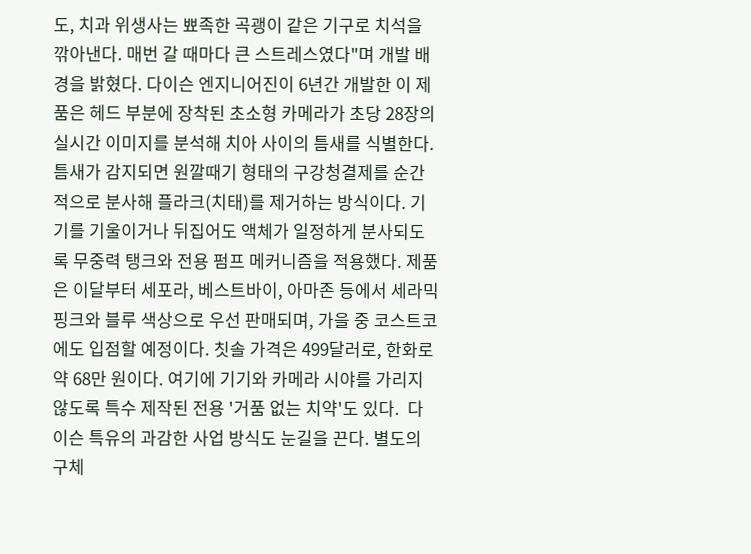도, 치과 위생사는 뾰족한 곡괭이 같은 기구로 치석을 깎아낸다. 매번 갈 때마다 큰 스트레스였다"며 개발 배경을 밝혔다. 다이슨 엔지니어진이 6년간 개발한 이 제품은 헤드 부분에 장착된 초소형 카메라가 초당 28장의 실시간 이미지를 분석해 치아 사이의 틈새를 식별한다. 틈새가 감지되면 원깔때기 형태의 구강청결제를 순간적으로 분사해 플라크(치태)를 제거하는 방식이다. 기기를 기울이거나 뒤집어도 액체가 일정하게 분사되도록 무중력 탱크와 전용 펌프 메커니즘을 적용했다. 제품은 이달부터 세포라, 베스트바이, 아마존 등에서 세라믹 핑크와 블루 색상으로 우선 판매되며, 가을 중 코스트코에도 입점할 예정이다. 칫솔 가격은 499달러로, 한화로 약 68만 원이다. 여기에 기기와 카메라 시야를 가리지 않도록 특수 제작된 전용 '거품 없는 치약'도 있다.  다이슨 특유의 과감한 사업 방식도 눈길을 끈다. 별도의 구체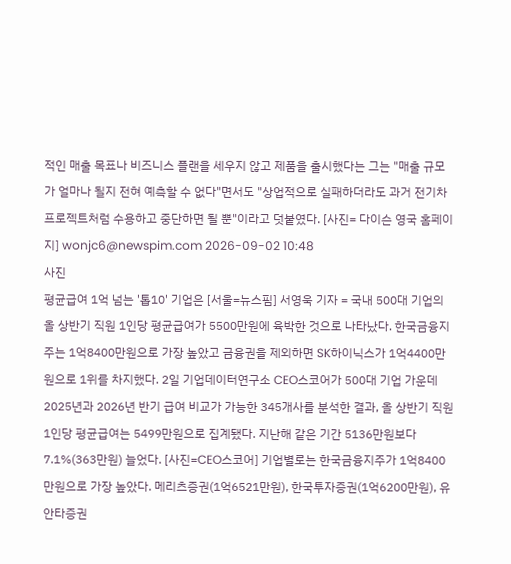적인 매출 목표나 비즈니스 플랜을 세우지 않고 제품을 출시했다는 그는 "매출 규모가 얼마나 될지 전혀 예측할 수 없다"면서도 "상업적으로 실패하더라도 과거 전기차 프로젝트처럼 수용하고 중단하면 될 뿐"이라고 덧붙였다. [사진= 다이슨 영국 홈페이지] wonjc6@newspim.com 2026-09-02 10:48
사진
평균급여 1억 넘는 '톱10' 기업은 [서울=뉴스핌] 서영욱 기자 = 국내 500대 기업의 올 상반기 직원 1인당 평균급여가 5500만원에 육박한 것으로 나타났다. 한국금융지주는 1억8400만원으로 가장 높았고 금융권을 제외하면 SK하이닉스가 1억4400만원으로 1위를 차지했다. 2일 기업데이터연구소 CEO스코어가 500대 기업 가운데 2025년과 2026년 반기 급여 비교가 가능한 345개사를 분석한 결과, 올 상반기 직원 1인당 평균급여는 5499만원으로 집계됐다. 지난해 같은 기간 5136만원보다 7.1%(363만원) 늘었다. [사진=CEO스코어] 기업별로는 한국금융지주가 1억8400만원으로 가장 높았다. 메리츠증권(1억6521만원), 한국투자증권(1억6200만원), 유안타증권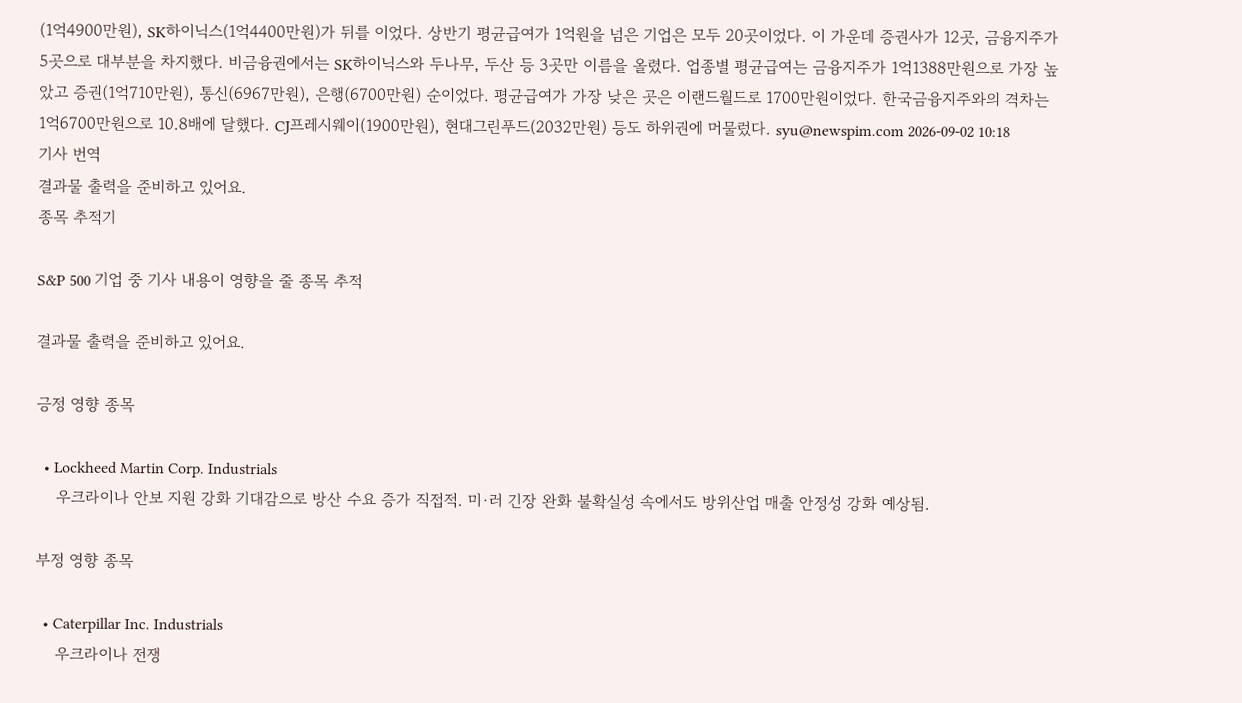(1억4900만원), SK하이닉스(1억4400만원)가 뒤를 이었다. 상반기 평균급여가 1억원을 넘은 기업은 모두 20곳이었다. 이 가운데 증권사가 12곳, 금융지주가 5곳으로 대부분을 차지했다. 비금융권에서는 SK하이닉스와 두나무, 두산 등 3곳만 이름을 올렸다. 업종별 평균급여는 금융지주가 1억1388만원으로 가장 높았고 증권(1억710만원), 통신(6967만원), 은행(6700만원) 순이었다. 평균급여가 가장 낮은 곳은 이랜드월드로 1700만원이었다. 한국금융지주와의 격차는 1억6700만원으로 10.8배에 달했다. CJ프레시웨이(1900만원), 현대그린푸드(2032만원) 등도 하위권에 머물렀다. syu@newspim.com 2026-09-02 10:18
기사 번역
결과물 출력을 준비하고 있어요.
종목 추적기

S&P 500 기업 중 기사 내용이 영향을 줄 종목 추적

결과물 출력을 준비하고 있어요.

긍정 영향 종목

  • Lockheed Martin Corp. Industrials
    우크라이나 안보 지원 강화 기대감으로 방산 수요 증가 직접적. 미·러 긴장 완화 불확실성 속에서도 방위산업 매출 안정성 강화 예상됨.

부정 영향 종목

  • Caterpillar Inc. Industrials
    우크라이나 전쟁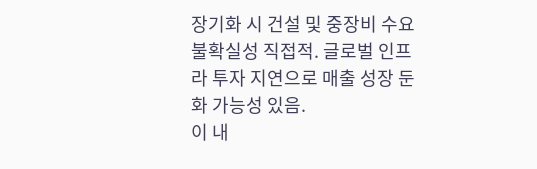장기화 시 건설 및 중장비 수요 불확실성 직접적. 글로벌 인프라 투자 지연으로 매출 성장 둔화 가능성 있음.
이 내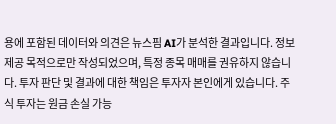용에 포함된 데이터와 의견은 뉴스핌 AI가 분석한 결과입니다. 정보 제공 목적으로만 작성되었으며, 특정 종목 매매를 권유하지 않습니다. 투자 판단 및 결과에 대한 책임은 투자자 본인에게 있습니다. 주식 투자는 원금 손실 가능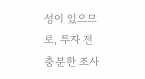성이 있으므로, 투자 전 충분한 조사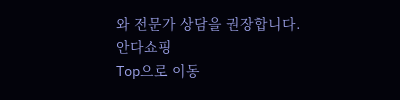와 전문가 상담을 권장합니다.
안다쇼핑
Top으로 이동